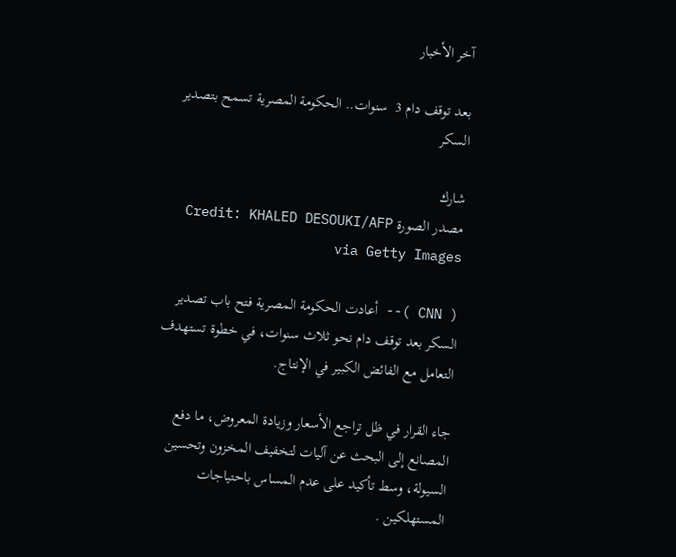آخر الأخبار

بعد توقف دام 3  سنوات.. الحكومة المصرية تسمح بتصدير السكر

شارك
مصدر الصورة Credit: KHALED DESOUKI/AFP via Getty Images

( CNN )-- أعادت الحكومة المصرية فتح باب تصدير السكر بعد توقف دام نحو ثلاث سنوات، في خطوة تستهدف التعامل مع الفائض الكبير في الإنتاج.

جاء القرار في ظل تراجع الأسعار وزيادة المعروض، ما دفع المصانع إلى البحث عن آليات لتخفيف المخزون وتحسين السيولة، وسط تأكيد على عدم المساس باحتياجات المستهلكين .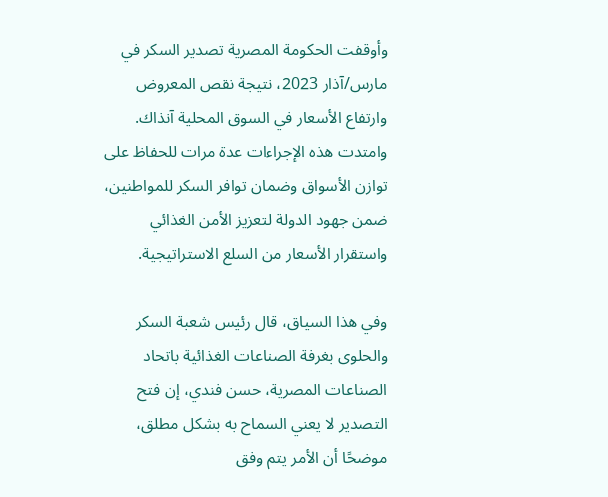وأوقفت الحكومة المصرية تصدير السكر في مارس/آذار 2023، نتيجة نقص المعروض وارتفاع الأسعار في السوق المحلية آنذاك. وامتدت هذه الإجراءات عدة مرات للحفاظ على توازن الأسواق وضمان توافر السكر للمواطنين، ضمن جهود الدولة لتعزيز الأمن الغذائي واستقرار الأسعار من السلع الاستراتيجية.

وفي هذا السياق، قال رئيس شعبة السكر والحلوى بغرفة الصناعات الغذائية باتحاد الصناعات المصرية، حسن فندي، إن فتح التصدير لا يعني السماح به بشكل مطلق، موضحًا أن الأمر يتم وفق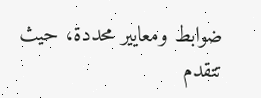ضوابط ومعايير محددة، حيث تتقدم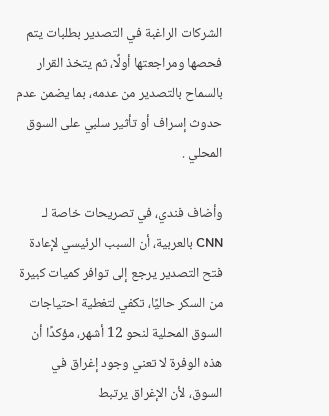الشركات الراغبة في التصدير بطلبات يتم فحصها ومراجعتها أولًا، ثم يتخذ القرار بالسماح بالتصدير من عدمه، بما يضمن عدم حدوث إسراف أو تأثير سلبي على السوق المحلي .

وأضاف فندي، في تصريحات خاصة لـ CNN بالعربية، أن السبب الرئيسي لإعادة فتح التصدير يرجع إلى توافر كميات كبيرة من السكر حاليًا، تكفي لتغطية احتياجات السوق المحلية لنحو 12 أشهر، مؤكدًا أن هذه الوفرة لا تعني وجود إغراق في السوق، لأن الإغراق يرتبط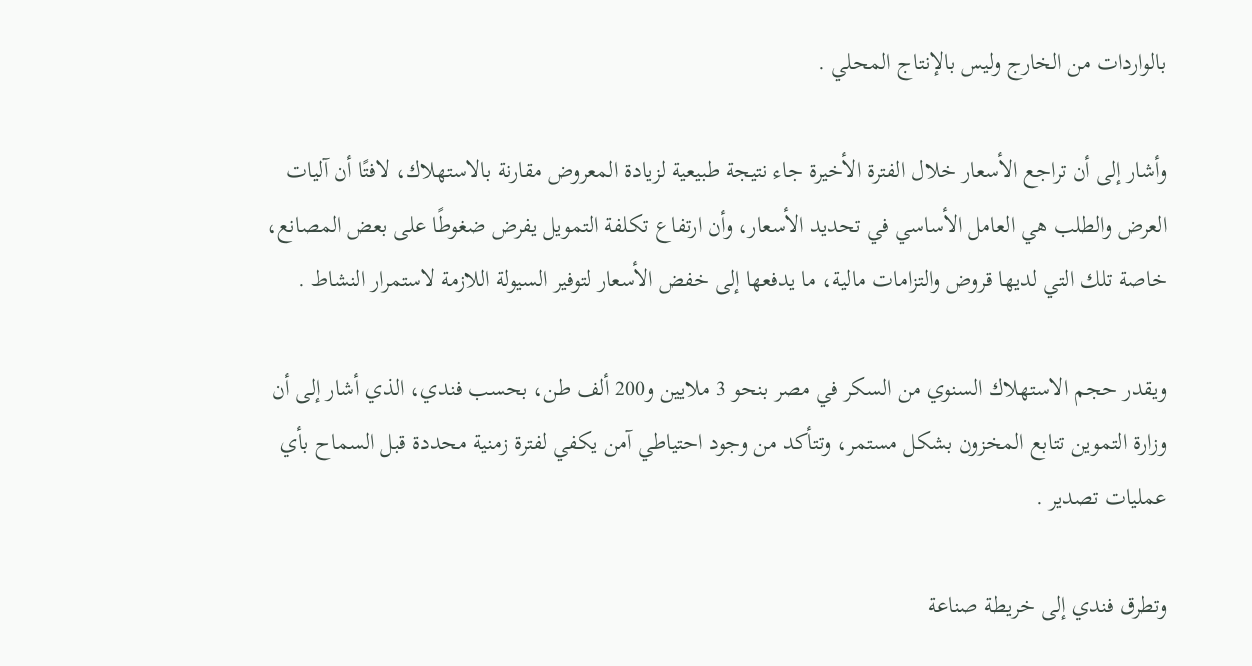بالواردات من الخارج وليس بالإنتاج المحلي .

وأشار إلى أن تراجع الأسعار خلال الفترة الأخيرة جاء نتيجة طبيعية لزيادة المعروض مقارنة بالاستهلاك، لافتًا أن آليات العرض والطلب هي العامل الأساسي في تحديد الأسعار، وأن ارتفاع تكلفة التمويل يفرض ضغوطًا على بعض المصانع، خاصة تلك التي لديها قروض والتزامات مالية، ما يدفعها إلى خفض الأسعار لتوفير السيولة اللازمة لاستمرار النشاط .

ويقدر حجم الاستهلاك السنوي من السكر في مصر بنحو 3 ملايين و200 ألف طن، بحسب فندي، الذي أشار إلى أن وزارة التموين تتابع المخزون بشكل مستمر، وتتأكد من وجود احتياطي آمن يكفي لفترة زمنية محددة قبل السماح بأي عمليات تصدير .

وتطرق فندي إلى خريطة صناعة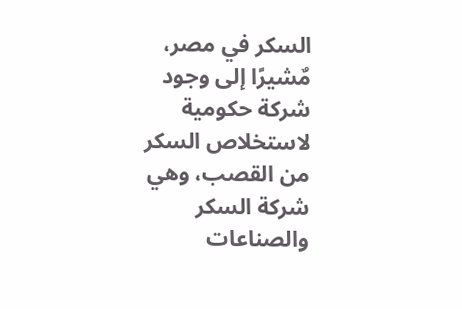السكر في مصر، مٌشيرًا إلى وجود شركة حكومية لاستخلاص السكر من القصب، وهي شركة السكر والصناعات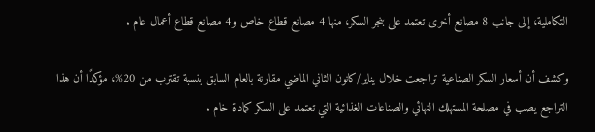التكاملية، إلى جانب 8 مصانع أخرى تعتمد على بنجر السكر، منها 4 مصانع قطاع خاص و4 مصانع قطاع أعمال عام .

وكشف أن أسعار السكر الصناعية تراجعت خلال يناير/كانون الثاني الماضي مقارنة بالعام السابق بنسبة تقترب من 20%، مؤكدًا أن هذا التراجع يصب في مصلحة المستهلك النهائي والصناعات الغذائية التي تعتمد على السكر كمادة خام .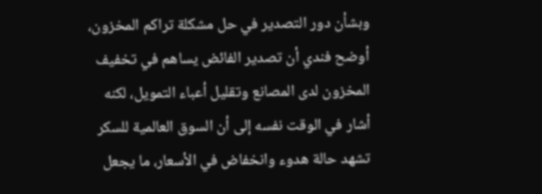وبشأن دور التصدير في حل مشكلة تراكم المخزون، أوضح فندي أن تصدير الفائض يساهم في تخفيف المخزون لدى المصانع وتقليل أعباء التمويل، لكنه أشار في الوقت نفسه إلى أن السوق العالمية للسكر تشهد حالة هدوء وانخفاض في الأسعار، ما يجعل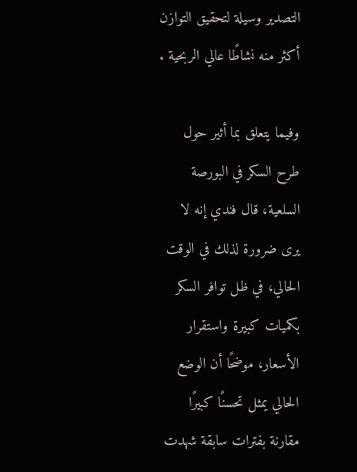التصدير وسيلة لتحقيق التوازن أكثر منه نشاطًا عالي الربحية .

وفيما يتعلق بما أثير حول طرح السكر في البورصة السلعية، قال فندي إنه لا يرى ضرورة لذلك في الوقت الحالي، في ظل توافر السكر بكميات كبيرة واستقرار الأسعار، موضحًا أن الوضع الحالي يمثل تحسنًا كبيرًا مقارنة بفترات سابقة شهدت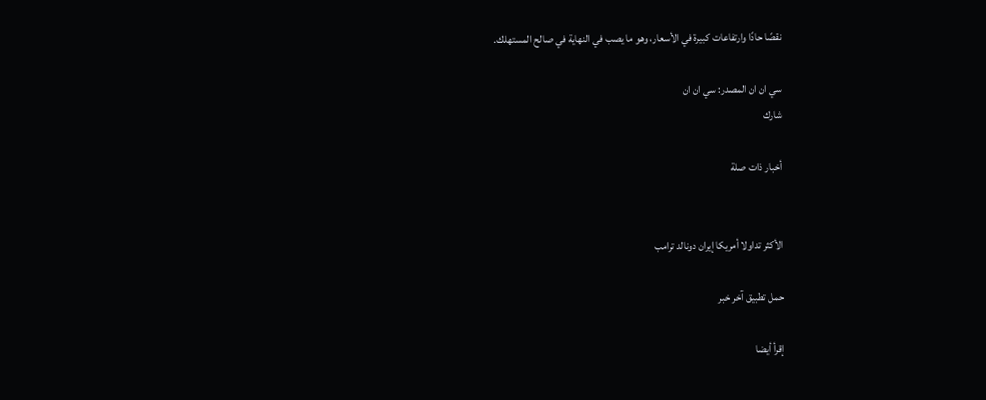نقصًا حادًا وارتفاعات كبيرة في الأسعار، وهو ما يصب في النهاية في صالح المستهلك.

سي ان ان المصدر: سي ان ان
شارك

أخبار ذات صلة


الأكثر تداولا أمريكا إيران دونالد ترامب

حمل تطبيق آخر خبر

إقرأ أيضا